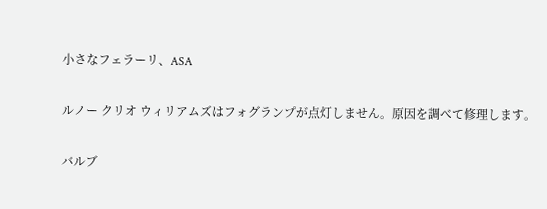小さなフェラーリ、ASA

ルノー クリオ ウィリアムズはフォグランプが点灯しません。原因を調べて修理します。

バルブ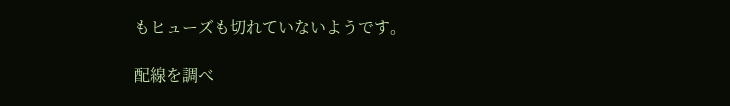もヒューズも切れていないようです。

配線を調べ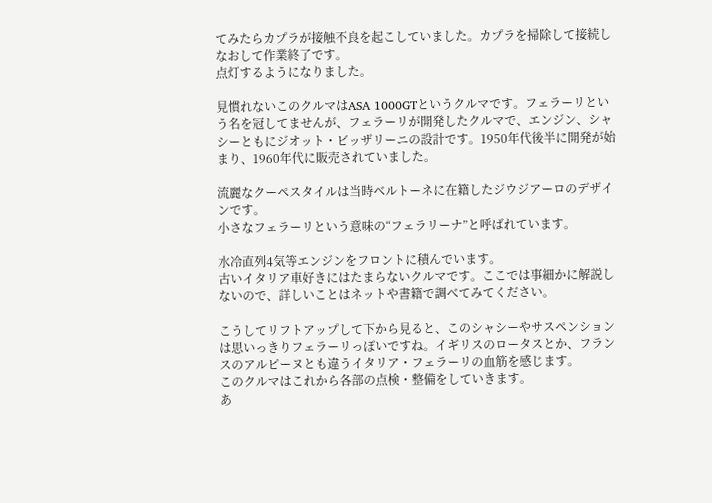てみたらカプラが接触不良を起こしていました。カプラを掃除して接続しなおして作業終了です。
点灯するようになりました。

見慣れないこのクルマはASA 1000GTというクルマです。フェラーリという名を冠してませんが、フェラーリが開発したクルマで、エンジン、シャシーともにジオット・ビッザリーニの設計です。1950年代後半に開発が始まり、1960年代に販売されていました。

流麗なクーペスタイルは当時ベルトーネに在籍したジウジアーロのデザインです。
小さなフェラーリという意味の“フェラリーナ”と呼ばれています。

水冷直列4気等エンジンをフロントに積んでいます。
古いイタリア車好きにはたまらないクルマです。ここでは事細かに解説しないので、詳しいことはネットや書籍で調べてみてください。

こうしてリフトアップして下から見ると、このシャシーやサスペンションは思いっきりフェラーリっぽいですね。イギリスのロータスとか、フランスのアルピーヌとも違うイタリア・フェラーリの血筋を感じます。
このクルマはこれから各部の点検・整備をしていきます。
あ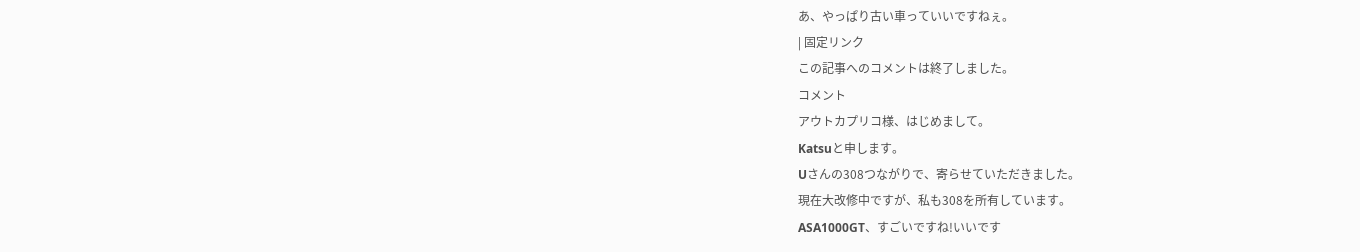あ、やっぱり古い車っていいですねぇ。
| 固定リンク
この記事へのコメントは終了しました。
コメント
アウトカプリコ様、はじめまして。
Katsuと申します。
Uさんの308つながりで、寄らせていただきました。
現在大改修中ですが、私も308を所有しています。
ASA1000GT、すごいですね!いいです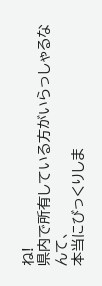ね!
県内で所有している方がいらっしゃるなんて、
本当にびっくりしま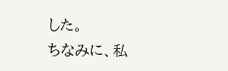した。
ちなみに、私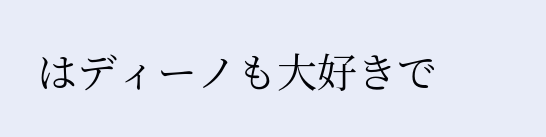はディーノも大好きで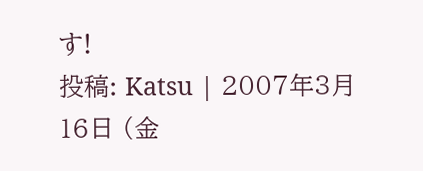す!
投稿: Katsu | 2007年3月16日 (金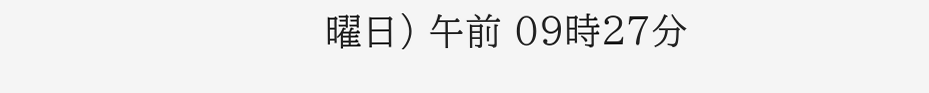曜日) 午前 09時27分